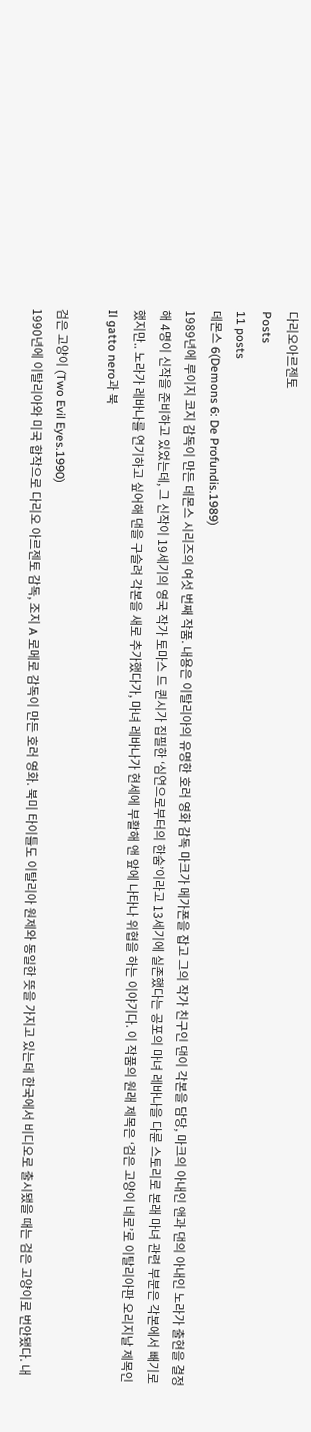다리오아르젠토
Posts
11 posts
데몬스 6(Demons 6: De Profundis.1989)
1989년에 루이지 코지 감독이 만든 데몬스 시리즈의 여섯 번째 작품. 내용은 이탈리아의 유명한 호러 영화 감독 마크가 메가폰을 잡고 그의 작가 친구인 댄이 각본을 담당, 마크의 아내인 앤과 댄의 아내인 노라가 출현을 결정해 4명이 신작을 준비하고 있었는데, 그 신작이 19세기의 영국 작가 토마스 드 퀸시가 집필한 ‘심연으로부터의 한숨’이라고 13세기에 실존했다는 공포의 마녀 레바나을 다룬 스토리로 본래 마녀 관련 부분은 각본에서 빼기로 했지만.. 노라가 레바나를 연기하고 싶어해 댄을 구슬려 각본을 새로 추가했다가, 마녀 레바나가 현세에 부활해 앤 앞에 나타나 위협을 하는 이야기다. 이 작품의 원래 제목은 ‘검은 고양이 네로’로 이탈리아판 오리지날 제목인 Il gatto nero과 북

검은 고양이 (Two Evil Eyes.1990)
1990년에 이탈리아와 미국 합작으로 다리오 아르젠토 감독, 조지 A 로메로 감독이 만든 호러 영화. 북미 타이틀도 이탈리아 원제와 동일한 뜻을 가지고 있는데 한국에서 비디오로 출시됐을 때는 검은 고양이로 번안됐다. 내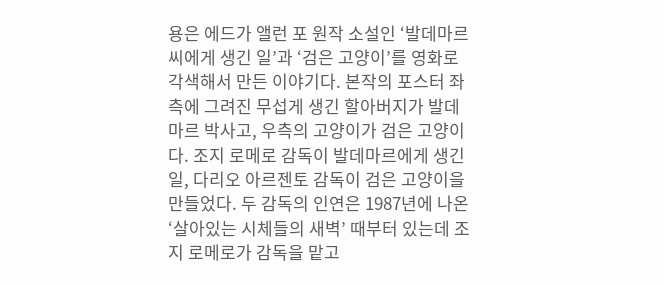용은 에드가 앨런 포 원작 소설인 ‘발데마르씨에게 생긴 일’과 ‘검은 고양이’를 영화로 각색해서 만든 이야기다. 본작의 포스터 좌측에 그려진 무섭게 생긴 할아버지가 발데마르 박사고, 우측의 고양이가 검은 고양이다. 조지 로메로 감독이 발데마르에게 생긴 일, 다리오 아르젠토 감독이 검은 고양이을 만들었다. 두 감독의 인연은 1987년에 나온 ‘살아있는 시체들의 새벽’ 때부터 있는데 조지 로메로가 감독을 맡고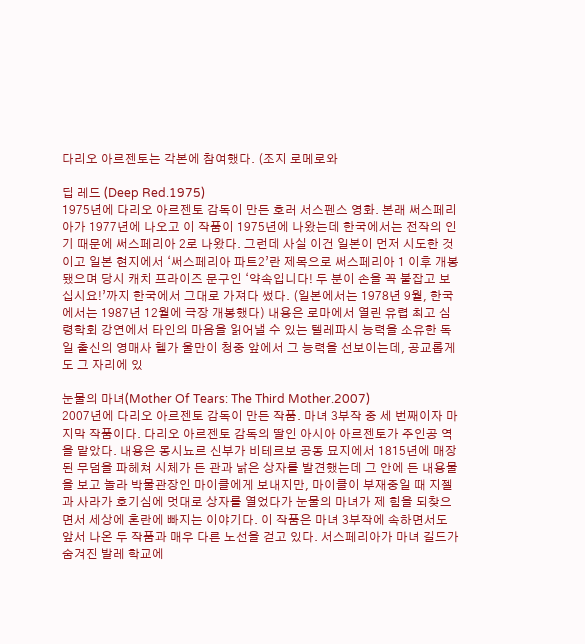다리오 아르젠토는 각본에 참여했다. (조지 로메로와

딥 레드 (Deep Red.1975)
1975년에 다리오 아르젠토 감독이 만든 호러 서스펜스 영화. 본래 써스페리아가 1977년에 나오고 이 작품이 1975년에 나왔는데 한국에서는 전작의 인기 때문에 써스페리아 2로 나왔다. 그런데 사실 이건 일본이 먼저 시도한 것이고 일본 현지에서 ‘써스페리아 파트2’란 제목으로 써스페리아 1 이후 개봉됐으며 당시 캐치 프라이즈 문구인 ‘약속입니다! 두 분이 손을 꼭 붙잡고 보십시요!’까지 한국에서 그대로 가져다 썼다. (일본에서는 1978년 9월, 한국에서는 1987년 12월에 극장 개봉했다) 내용은 로마에서 열린 유렵 최고 심령학회 강연에서 타인의 마음을 읽어낼 수 있는 텔레파시 능력을 소유한 독일 출신의 영매사 헬가 울만이 청중 앞에서 그 능력을 선보이는데, 공교롭게도 그 자리에 있

눈물의 마녀(Mother Of Tears: The Third Mother.2007)
2007년에 다리오 아르젠토 감독이 만든 작품. 마녀 3부작 중 세 번째이자 마지막 작품이다. 다리오 아르젠토 감독의 딸인 아시아 아르젠토가 주인공 역을 맡았다. 내용은 몽시뇨르 신부가 비테르보 공동 묘지에서 1815년에 매장된 무덤을 파헤쳐 시체가 든 관과 낡은 상자를 발견했는데 그 안에 든 내용물을 보고 놀라 박물관장인 마이클에게 보내지만, 마이클이 부재중일 때 지젤과 사라가 호기심에 멋대로 상자를 열었다가 눈물의 마녀가 제 힘을 되찾으면서 세상에 혼란에 빠지는 이야기다. 이 작품은 마녀 3부작에 속하면서도 앞서 나온 두 작품과 매우 다른 노선을 걷고 있다. 서스페리아가 마녀 길드가 숨겨진 발레 학교에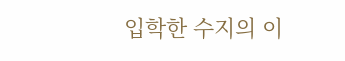입학한 수지의 이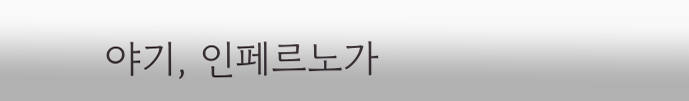야기, 인페르노가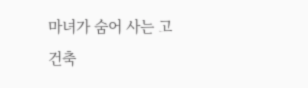마녀가 숨어 사는 고건축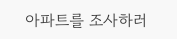아파트를 조사하러